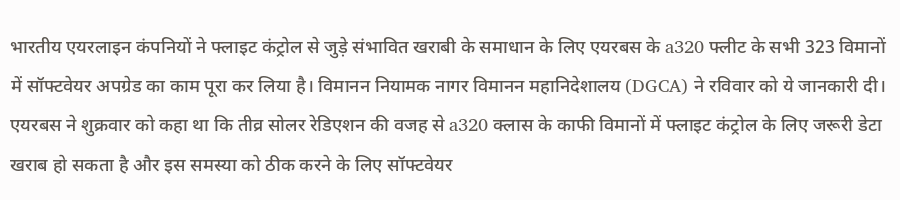भारतीय एयरलाइन कंपनियों ने फ्लाइट कंट्रोल से जुड़े संभावित खराबी के समाधान के लिए एयरबस के a320 फ्लीट के सभी 323 विमानों में सॉफ्टवेयर अपग्रेड का काम पूरा कर लिया है। विमानन नियामक नागर विमानन महानिदेशालय (DGCA) ने रविवार को ये जानकारी दी। एयरबस ने शुक्रवार को कहा था कि तीव्र सोलर रेडिएशन की वजह से a320 क्लास के काफी विमानों में फ्लाइट कंट्रोल के लिए जरूरी डेटा खराब हो सकता है और इस समस्या को ठीक करने के लिए सॉफ्टवेयर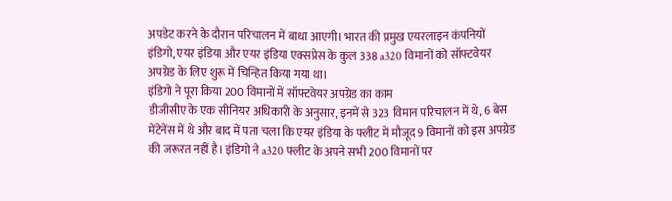अपडेट करने के दौरान परिचालन में बाधा आएगी। भारत की प्रमुख एयरलाइन कंपनियों इंडिगो, एयर इंडिया और एयर इंडिया एक्सप्रेस के कुल 338 a320 विमानों को सॉफ्टवेयर अपग्रेड के लिए शुरू में चिन्हित किया गया था।
इंडिगो ने पूरा किया 200 विमानों में सॉफ्टवेयर अपग्रेड का काम
डीजीसीए के एक सीनियर अधिकारी के अनुसार, इनमें से 323 विमान परिचालन में थे, 6 बेस मेंटेनेंस में थे और बाद में पता चला कि एयर इंडिया के फ्लीट में मौजूद 9 विमानों को इस अपग्रेड की जरूरत नहीं है। इंडिगो ने a320 फ्लीट के अपने सभी 200 विमानों पर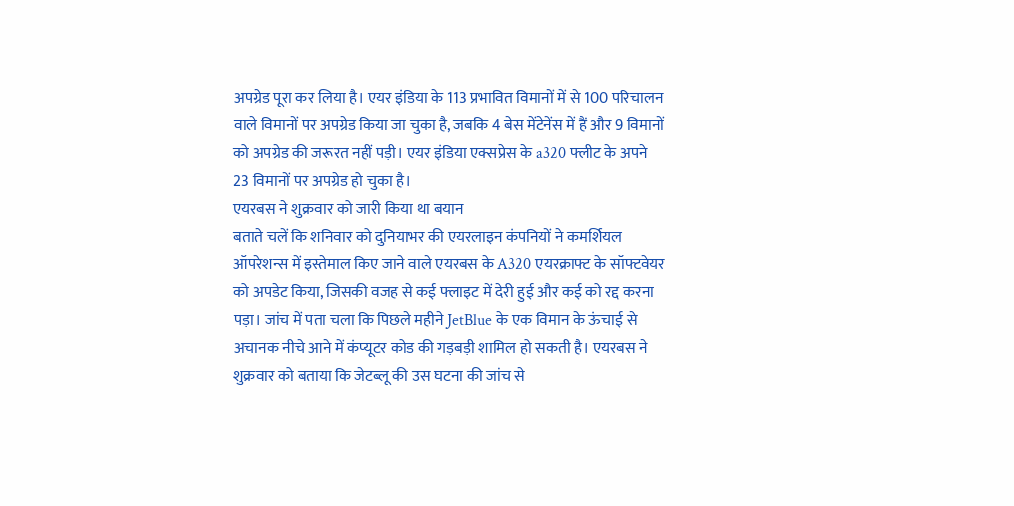अपग्रेड पूरा कर लिया है। एयर इंडिया के 113 प्रभावित विमानों में से 100 परिचालन वाले विमानों पर अपग्रेड किया जा चुका है, जबकि 4 बेस मेंटेनेंस में हैं और 9 विमानों को अपग्रेड की जरूरत नहीं पड़ी। एयर इंडिया एक्सप्रेस के a320 फ्लीट के अपने 23 विमानों पर अपग्रेड हो चुका है।
एयरबस ने शुक्रवार को जारी किया था बयान
बताते चलें कि शनिवार को दुनियाभर की एयरलाइन कंपनियों ने कमर्शियल ऑपरेशन्स में इस्तेमाल किए जाने वाले एयरबस के A320 एयरक्राफ्ट के सॉफ्टवेयर को अपडेट किया, जिसकी वजह से कई फ्लाइट में देरी हुई और कई को रद्द करना पड़ा। जांच में पता चला कि पिछले महीने JetBlue के एक विमान के ऊंचाई से अचानक नीचे आने में कंप्यूटर कोड की गड़बड़ी शामिल हो सकती है। एयरबस ने शुक्रवार को बताया कि जेटब्लू की उस घटना की जांच से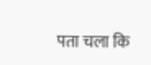पता चला कि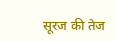सूरज की तेज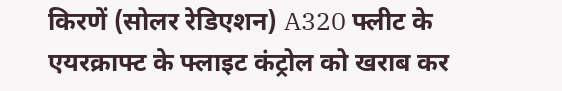किरणें (सोलर रेडिएशन) A320 फ्लीट के एयरक्राफ्ट के फ्लाइट कंट्रोल को खराब कर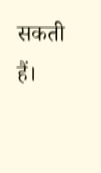सकती हैं।